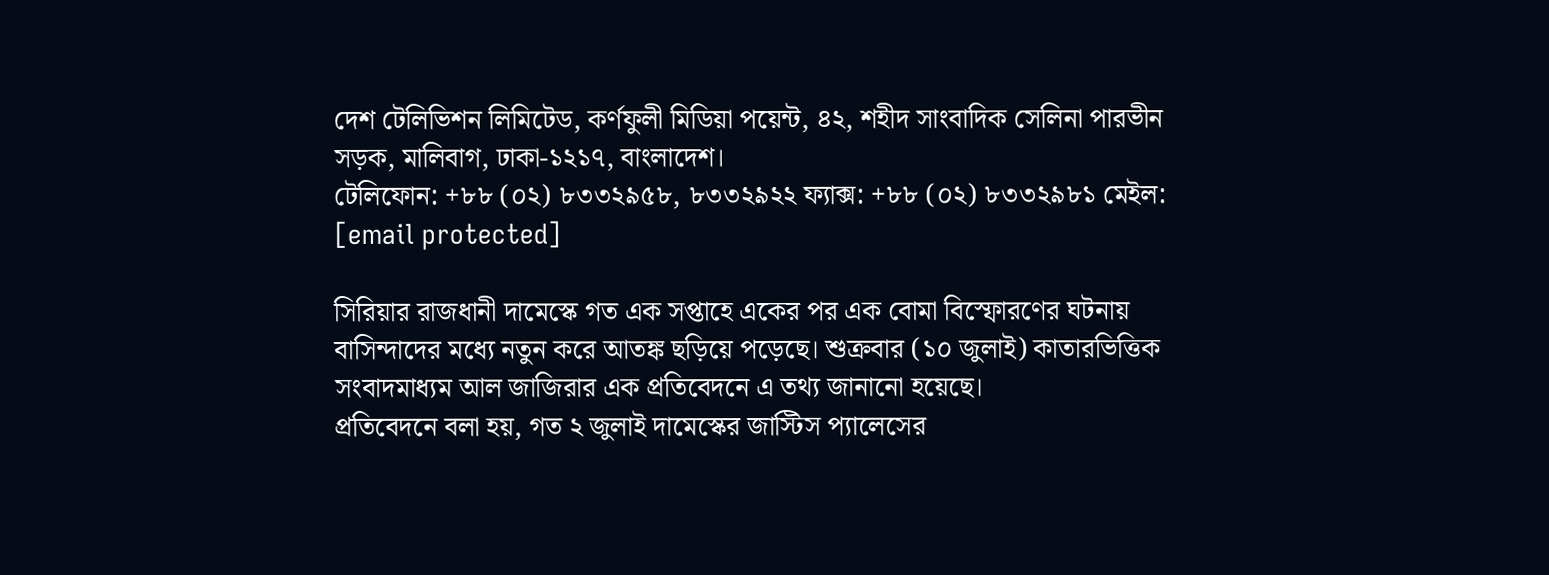দেশ টেলিভিশন লিমিটেড, কর্ণফুলী মিডিয়া পয়েন্ট, ৪২, শহীদ সাংবাদিক সেলিনা পারভীন সড়ক, মালিবাগ, ঢাকা-১২১৭, বাংলাদেশ।
টেলিফোন: +৮৮ (০২) ৮৩৩২৯৫৮, ৮৩৩২৯২২ ফ্যাক্স: +৮৮ (০২) ৮৩৩২৯৮১ মেইল: [email protected]

সিরিয়ার রাজধানী দামেস্কে গত এক সপ্তাহে একের পর এক বোমা বিস্ফোরণের ঘটনায় বাসিন্দাদের মধ্যে নতুন করে আতঙ্ক ছড়িয়ে পড়েছে। শুক্রবার (১০ জুলাই) কাতারভিত্তিক সংবাদমাধ্যম আল জাজিরার এক প্রতিবেদনে এ তথ্য জানানো হয়েছে।
প্রতিবেদনে বলা হয়, গত ২ জুলাই দামেস্কের জাস্টিস প্যালেসের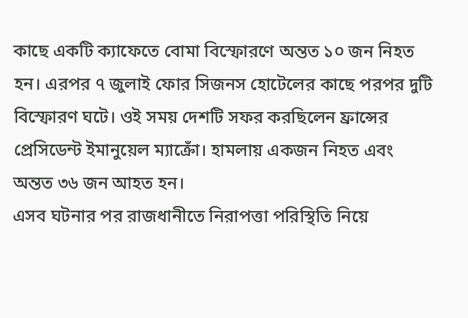কাছে একটি ক্যাফেতে বোমা বিস্ফোরণে অন্তত ১০ জন নিহত হন। এরপর ৭ জুলাই ফোর সিজনস হোটেলের কাছে পরপর দুটি বিস্ফোরণ ঘটে। ওই সময় দেশটি সফর করছিলেন ফ্রান্সের প্রেসিডেন্ট ইমানুয়েল ম্যাক্রোঁ। হামলায় একজন নিহত এবং অন্তত ৩৬ জন আহত হন।
এসব ঘটনার পর রাজধানীতে নিরাপত্তা পরিস্থিতি নিয়ে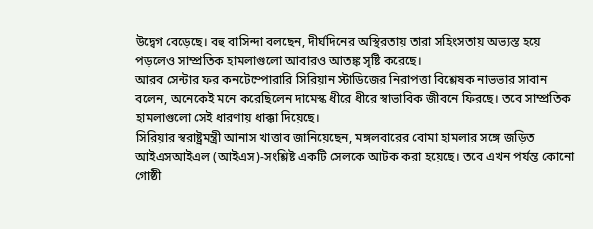উদ্বেগ বেড়েছে। বহু বাসিন্দা বলছেন, দীর্ঘদিনের অস্থিরতায় তারা সহিংসতায় অভ্যস্ত হয়ে পড়লেও সাম্প্রতিক হামলাগুলো আবারও আতঙ্ক সৃষ্টি করেছে।
আরব সেন্টার ফর কনটেম্পোরারি সিরিয়ান স্টাডিজের নিরাপত্তা বিশ্লেষক নাভভার সাবান বলেন, অনেকেই মনে করেছিলেন দামেস্ক ধীরে ধীরে স্বাভাবিক জীবনে ফিরছে। তবে সাম্প্রতিক হামলাগুলো সেই ধারণায় ধাক্কা দিয়েছে।
সিরিয়ার স্বরাষ্ট্রমন্ত্রী আনাস খাত্তাব জানিয়েছেন, মঙ্গলবারের বোমা হামলার সঙ্গে জড়িত আইএসআইএল (আইএস)-সংশ্লিষ্ট একটি সেলকে আটক করা হয়েছে। তবে এখন পর্যন্ত কোনো গোষ্ঠী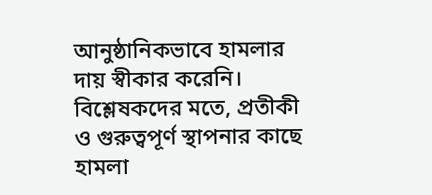আনুষ্ঠানিকভাবে হামলার দায় স্বীকার করেনি।
বিশ্লেষকদের মতে, প্রতীকী ও গুরুত্বপূর্ণ স্থাপনার কাছে হামলা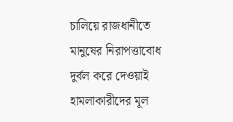চালিয়ে রাজধানীতে মানুষের নিরাপত্তাবোধ দুর্বল করে দেওয়াই হামলাকারীদের মূল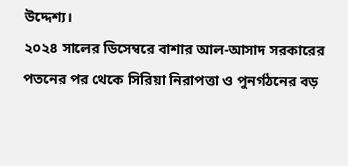উদ্দেশ্য।
২০২৪ সালের ডিসেম্বরে বাশার আল-আসাদ সরকারের পতনের পর থেকে সিরিয়া নিরাপত্তা ও পুনর্গঠনের বড়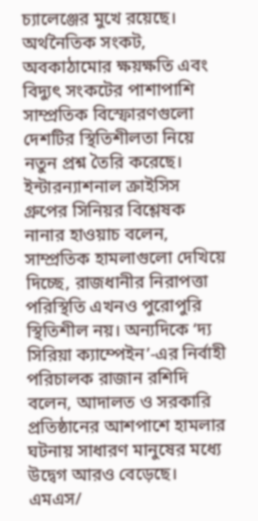চ্যালেঞ্জের মুখে রয়েছে। অর্থনৈতিক সংকট, অবকাঠামোর ক্ষয়ক্ষতি এবং বিদ্যুৎ সংকটের পাশাপাশি সাম্প্রতিক বিস্ফোরণগুলো দেশটির স্থিতিশীলতা নিয়ে নতুন প্রশ্ন তৈরি করেছে।
ইন্টারন্যাশনাল ক্রাইসিস গ্রুপের সিনিয়র বিশ্লেষক নানার হাওয়াচ বলেন, সাম্প্রতিক হামলাগুলো দেখিয়ে দিচ্ছে, রাজধানীর নিরাপত্তা পরিস্থিতি এখনও পুরোপুরি স্থিতিশীল নয়। অন্যদিকে ‘দ্য সিরিয়া ক্যাম্পেইন’-এর নির্বাহী পরিচালক রাজান রশিদি বলেন, আদালত ও সরকারি প্রতিষ্ঠানের আশপাশে হামলার ঘটনায় সাধারণ মানুষের মধ্যে উদ্বেগ আরও বেড়েছে।
এমএস/